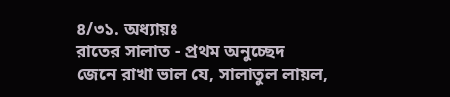৪/৩১. অধ্যায়ঃ
রাতের সালাত - প্রথম অনুচ্ছেদ
জেনে রাখা ভাল যে, সালাতুল লায়ল,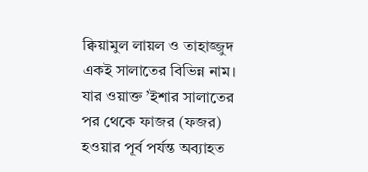ক্বিয়ামুল লায়ল ও তাহাজ্জুদ একই সালাতের বিভিন্ন নাম। যার ওয়াক্ত ’ইশার সালাতের পর থেকে ফাজর (ফজর) হওয়ার পূর্ব পর্যন্ত অব্যাহত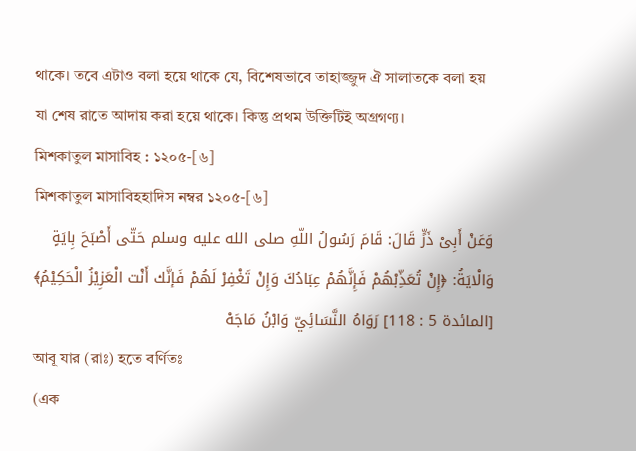থাকে। তবে এটাও বলা হয়ে থাকে যে, বিশেষভাবে তাহাজ্জুদ ঐ সালাতকে বলা হয় যা শেষ রাতে আদায় করা হয়ে থাকে। কিন্তু প্রথম উক্তিটিই অগ্রগণ্য।
মিশকাতুল মাসাবিহ : ১২০৫-[৬]
মিশকাতুল মাসাবিহহাদিস নম্বর ১২০৫-[৬]
وَعَنْ أَبِىْ ذَرٍّ قَالَ: قَامَ رَسُولُ اللّهِ صلى الله عليه وسلم حَتّى أَصْبَحَ بِايَةٍ وَالْايَةُ: ﴿إِنْ تُعَذِّبْهُمْ فَإِنَّهُمْ عِبَادُكَ وَإِنْ تَغْفِرْ لَهُمْ فَإنَّك أَنْت الْعَزِيْزُ الْحَكِيْمُ﴾ [المائدة 5 : 118] رَوَاهُ النَّسَائِيّ وَابْنُ مَاجَهْ
আবূ যার (রাঃ) হতে বর্ণিতঃ
(এক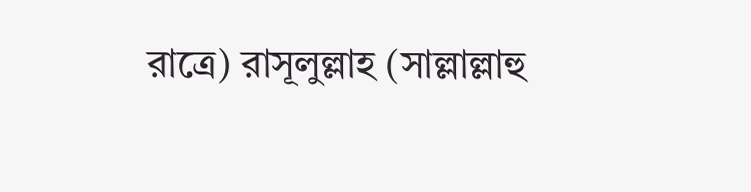রাত্রে) রাসূলুল্লাহ (সাল্লাল্লাহু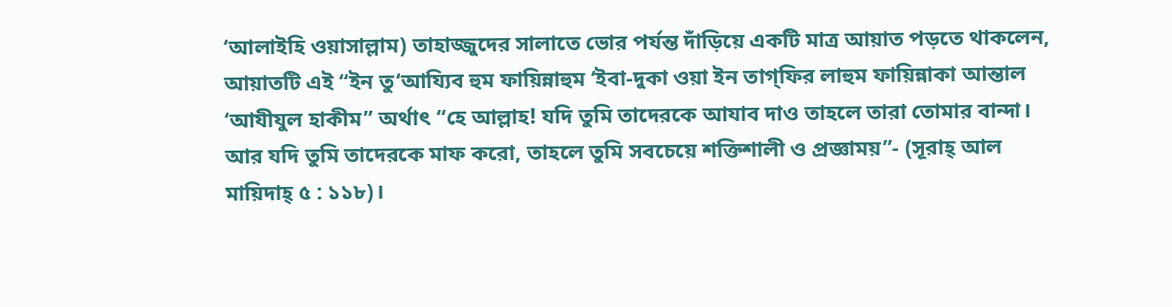‘আলাইহি ওয়াসাল্লাম) তাহাজ্জুদের সালাতে ভোর পর্যন্ত দাঁড়িয়ে একটি মাত্র আয়াত পড়তে থাকলেন, আয়াতটি এই “ইন তু‘আয্যিব হুম ফায়িন্নাহুম ‘ইবা-দুকা ওয়া ইন তাগ্ফির লাহুম ফায়িন্নাকা আন্তাল ‘আযীযুল হাকীম” অর্থাৎ “হে আল্লাহ! যদি তুমি তাদেরকে আযাব দাও তাহলে তারা তোমার বান্দা। আর যদি তুমি তাদেরকে মাফ করো, তাহলে তুমি সবচেয়ে শক্তিশালী ও প্রজ্ঞাময়”- (সূরাহ্ আল মায়িদাহ্ ৫ : ১১৮)।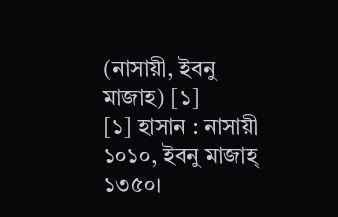(নাসায়ী, ইবনু মাজাহ) [১]
[১] হাসান : নাসায়ী ১০১০, ইবনু মাজাহ্ ১৩৫০।